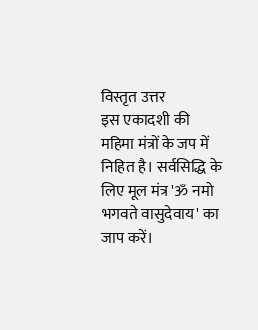विस्तृत उत्तर
इस एकादशी की महिमा मंत्रों के जप में निहित है। सर्वसिद्धि के लिए मूल मंत्र 'ॐ नमो भगवते वासुदेवाय' का जाप करें।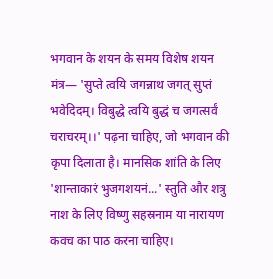भगवान के शयन के समय विशेष शयन मंत्र— 'सुप्ते त्वयि जगन्नाथ जगत् सुप्तं भवेदिदम्। विबुद्धे त्वयि बुद्धं च जगत्सर्वं चराचरम्।।' पढ़ना चाहिए, जो भगवान की कृपा दिलाता है। मानसिक शांति के लिए 'शान्ताकारं भुजगशयनं...' स्तुति और शत्रु नाश के लिए विष्णु सहस्रनाम या नारायण कवच का पाठ करना चाहिए।